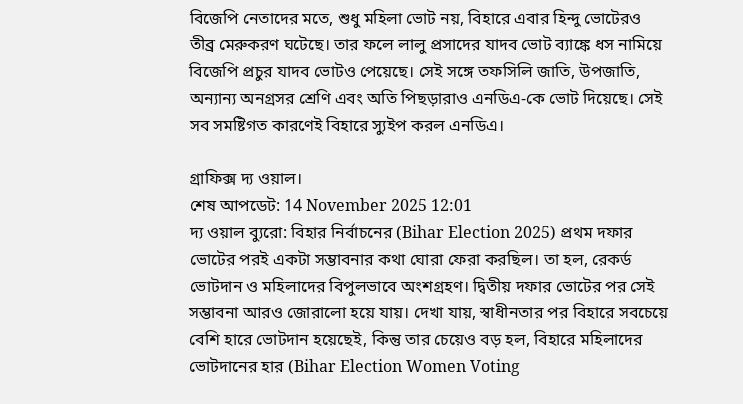বিজেপি নেতাদের মতে, শুধু মহিলা ভোট নয়, বিহারে এবার হিন্দু ভোটেরও তীব্র মেরুকরণ ঘটেছে। তার ফলে লালু প্রসাদের যাদব ভোট ব্যাঙ্কে ধস নামিয়ে বিজেপি প্রচুর যাদব ভোটও পেয়েছে। সেই সঙ্গে তফসিলি জাতি, উপজাতি, অন্যান্য অনগ্রসর শ্রেণি এবং অতি পিছড়ারাও এনডিএ-কে ভোট দিয়েছে। সেই সব সমষ্টিগত কারণেই বিহারে স্যুইপ করল এনডিএ।

গ্রাফিক্স দ্য ওয়াল।
শেষ আপডেট: 14 November 2025 12:01
দ্য ওয়াল ব্যুরো: বিহার নির্বাচনের (Bihar Election 2025) প্রথম দফার ভোটের পরই একটা সম্ভাবনার কথা ঘোরা ফেরা করছিল। তা হল, রেকর্ড ভোটদান ও মহিলাদের বিপুলভাবে অংশগ্রহণ। দ্বিতীয় দফার ভোটের পর সেই সম্ভাবনা আরও জোরালো হয়ে যায়। দেখা যায়, স্বাধীনতার পর বিহারে সবচেয়ে বেশি হারে ভোটদান হয়েছেই, কিন্তু তার চেয়েও বড় হল, বিহারে মহিলাদের ভোটদানের হার (Bihar Election Women Voting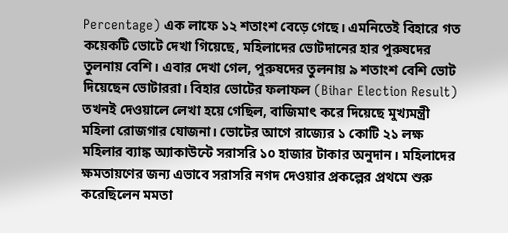Percentage) এক লাফে ১২ শতাংশ বেড়ে গেছে। এমনিতেই বিহারে গত কয়েকটি ভোটে দেখা গিয়েছে, মহিলাদের ভোটদানের হার পুরুষদের তুলনায় বেশি। এবার দেখা গেল, পুরুষদের তুলনায় ৯ শতাংশ বেশি ভোট দিয়েছেন ভোটাররা। বিহার ভোটের ফলাফল (Bihar Election Result) তখনই দেওয়ালে লেখা হয়ে গেছিল, বাজিমাৎ করে দিয়েছে মুখ্যমন্ত্রী মহিলা রোজগার যোজনা। ভোটের আগে রাজ্যের ১ কোটি ২১ লক্ষ মহিলার ব্যাঙ্ক অ্যাকাউন্টে সরাসরি ১০ হাজার টাকার অনুদান। মহিলাদের ক্ষমতায়ণের জন্য এভাবে সরাসরি নগদ দেওয়ার প্রকল্পের প্রথমে শুরু করেছিলেন মমতা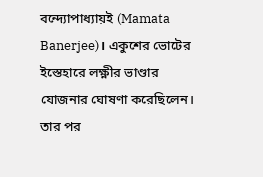বন্দ্যোপাধ্যায়ই (Mamata Banerjee)। একুশের ভোটের ইস্তেহারে লক্ষ্ণীর ভাণ্ডার যোজনার ঘোষণা করেছিলেন। তার পর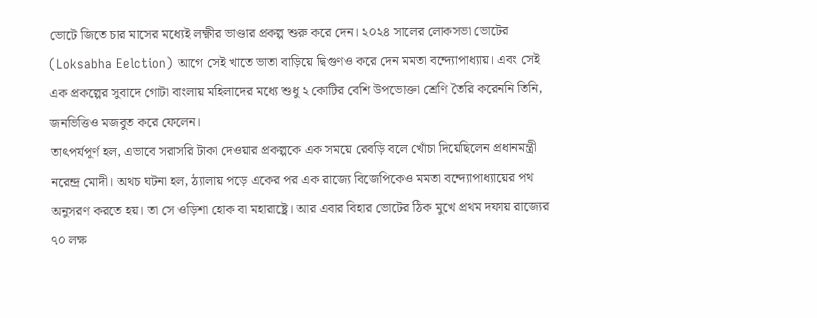ভোটে জিতে চার মাসের মধ্যেই লক্ষ্ণীর ভাণ্ডার প্রকল্প শুরু করে দেন। ২০২৪ সালের লোকসভা ভোটের (Loksabha Eelction) আগে সেই খাতে ভাতা বাড়িয়ে দ্বিগুণও করে দেন মমতা বন্দ্যোপাধ্যায়। এবং সেই এক প্রকল্পের সুবাদে গোটা বাংলায় মহিলাদের মধ্যে শুধু ২ কোটির বেশি উপভোক্তা শ্রেণি তৈরি করেননি তিনি, জনভিত্তিও মজবুত করে ফেলেন।
তাৎপর্যপূর্ণ হল, এভাবে সরাসরি টাকা দেওয়ার প্রকল্পকে এক সময়ে রেবড়ি বলে খোঁচা দিয়েছিলেন প্রধানমন্ত্রী নরেন্দ্র মোদী। অথচ ঘটনা হল, ঠ্যালায় পড়ে একের পর এক রাজ্যে বিজেপিকেও মমতা বন্দ্যোপাধ্যায়ের পথ অনুসরণ করতে হয়। তা সে ওড়িশা হোক বা মহারাষ্ট্রে। আর এবার বিহার ভোটের ঠিক মুখে প্রথম দফায় রাজ্যের ৭০ লক্ষ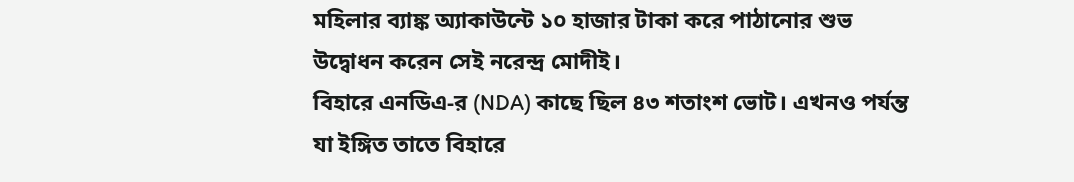মহিলার ব্যাঙ্ক অ্যাকাউন্টে ১০ হাজার টাকা করে পাঠানোর শুভ উদ্বোধন করেন সেই নরেন্দ্র মোদীই।
বিহারে এনডিএ-র (NDA) কাছে ছিল ৪৩ শতাংশ ভোট। এখনও পর্যন্ত যা ইঙ্গিত তাতে বিহারে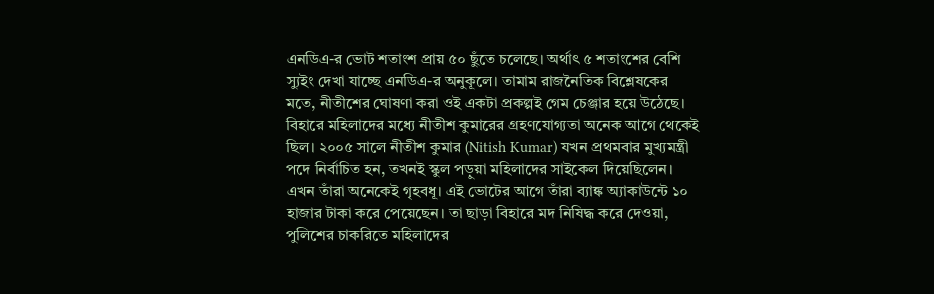এনডিএ-র ভোট শতাংশ প্রায় ৫০ ছুঁতে চলেছে। অর্থাৎ ৫ শতাংশের বেশি স্যুইং দেখা যাচ্ছে এনডিএ-র অনুকূলে। তামাম রাজনৈতিক বিশ্লেষকের মতে, নীতীশের ঘোষণা করা ওই একটা প্রকল্পই গেম চেঞ্জার হয়ে উঠেছে। বিহারে মহিলাদের মধ্যে নীতীশ কুমারের গ্রহণযোগ্যতা অনেক আগে থেকেই ছিল। ২০০৫ সালে নীতীশ কুমার (Nitish Kumar) যখন প্রথমবার মুখ্যমন্ত্রী পদে নির্বাচিত হন, তখনই স্কুল পড়ুয়া মহিলাদের সাইকেল দিয়েছিলেন। এখন তাঁরা অনেকেই গৃহবধূ। এই ভোটের আগে তাঁরা ব্যাঙ্ক অ্যাকাউন্টে ১০ হাজার টাকা করে পেয়েছেন। তা ছাড়া বিহারে মদ নিষিদ্ধ করে দেওয়া, পুলিশের চাকরিতে মহিলাদের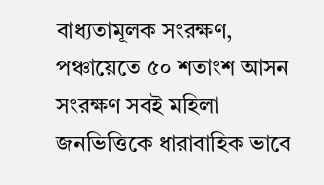বাধ্যতামূলক সংরক্ষণ, পঞ্চায়েতে ৫০ শতাংশ আসন সংরক্ষণ সবই মহিলা জনভিত্তিকে ধারাবাহিক ভাবে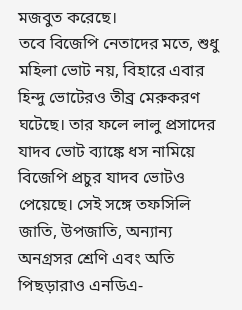মজবুত করেছে।
তবে বিজেপি নেতাদের মতে, শুধু মহিলা ভোট নয়, বিহারে এবার হিন্দু ভোটেরও তীব্র মেরুকরণ ঘটেছে। তার ফলে লালু প্রসাদের যাদব ভোট ব্যাঙ্কে ধস নামিয়ে বিজেপি প্রচুর যাদব ভোটও পেয়েছে। সেই সঙ্গে তফসিলি জাতি, উপজাতি, অন্যান্য অনগ্রসর শ্রেণি এবং অতি পিছড়ারাও এনডিএ-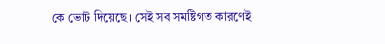কে ভোট দিয়েছে। সেই সব সমষ্টিগত কারণেই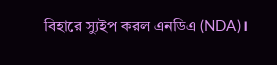বিহারে স্যুইপ করল এনডিএ (NDA)।